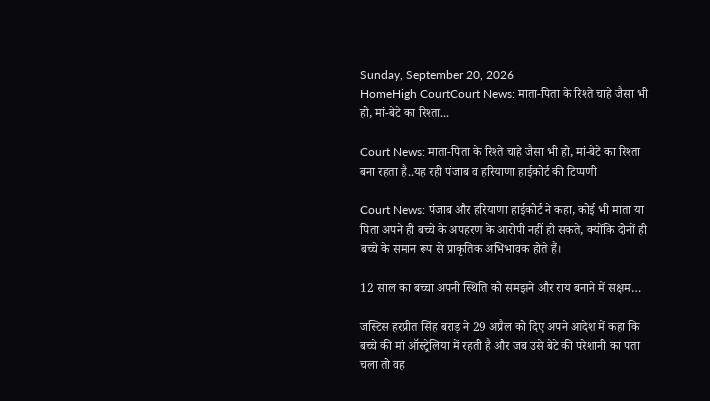Sunday, September 20, 2026
HomeHigh CourtCourt News: माता-पिता के रिश्ते चाहे जैसा भी हो, मां-बेटे का रिश्ता...

Court News: माता-पिता के रिश्ते चाहे जैसा भी हो, मां-बेटे का रिश्ता बना रहता है..यह रही पंजाब व हरियाणा हाईकोर्ट की टिप्पणी

Court News: पंजाब और हरियाणा हाईकोर्ट ने कहा, कोई भी माता या पिता अपने ही बच्चे के अपहरण के आरोपी नहीं हो सकते, क्योंकि दोनों ही बच्चे के समान रूप से प्राकृतिक अभिभावक होते हैं।

12 साल का बच्चा अपनी स्थिति को समझने और राय बनाने में सक्षम…

जस्टिस हरप्रीत सिंह बराड़ ने 29 अप्रैल को दिए अपने आदेश में कहा कि बच्चे की मां ऑस्ट्रेलिया में रहती है और जब उसे बेटे की परेशानी का पता चला तो वह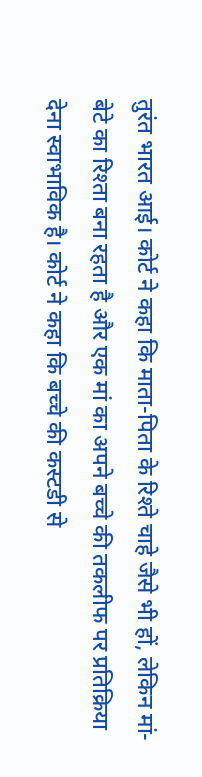तुरंत भारत आई। कोर्ट ने कहा कि माता-पिता के रिश्ते चाहे जैसे भी हों, लेकिन मां-बेटे का रिश्ता बना रहता है और एक मां का अपने बच्चे की तकलीफ पर प्रतिक्रिया देना स्वाभाविक है। कोर्ट ने कहा कि बच्चे की कस्टडी से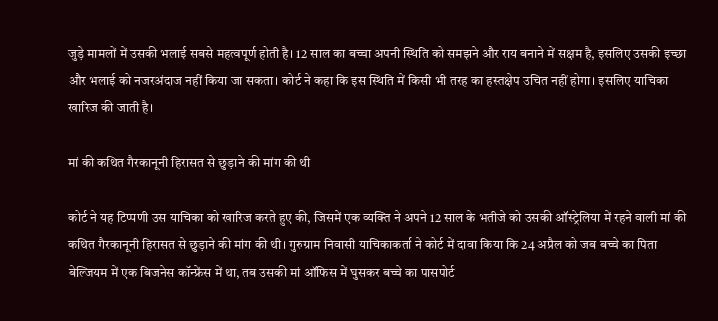जुड़े मामलों में उसकी भलाई सबसे महत्वपूर्ण होती है। 12 साल का बच्चा अपनी स्थिति को समझने और राय बनाने में सक्षम है, इसलिए उसकी इच्छा और भलाई को नजरअंदाज नहीं किया जा सकता। कोर्ट ने कहा कि इस स्थिति में किसी भी तरह का हस्तक्षेप उचित नहीं होगा। इसलिए याचिका खारिज की जाती है।

मां की कथित गैरकानूनी हिरासत से छुड़ाने की मांग की थी

कोर्ट ने यह टिप्पणी उस याचिका को खारिज करते हुए की, जिसमें एक व्यक्ति ने अपने 12 साल के भतीजे को उसकी ऑस्ट्रेलिया में रहने वाली मां की कथित गैरकानूनी हिरासत से छुड़ाने की मांग की थी। गुरुग्राम निवासी याचिकाकर्ता ने कोर्ट में दावा किया कि 24 अप्रैल को जब बच्चे का पिता बेल्जियम में एक बिजनेस कॉन्फ्रेंस में था, तब उसकी मां ऑफिस में घुसकर बच्चे का पासपोर्ट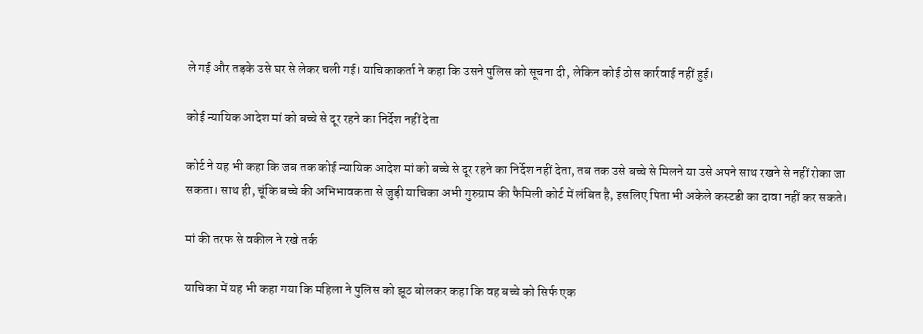ले गई और तड़के उसे घर से लेकर चली गई। याचिकाकर्ता ने कहा कि उसने पुलिस को सूचना दी, लेकिन कोई ठोस कार्रवाई नहीं हुई।

कोई न्यायिक आदेश मां को बच्चे से दूर रहने का निर्देश नहीं देता

कोर्ट ने यह भी कहा कि जब तक कोई न्यायिक आदेश मां को बच्चे से दूर रहने का निर्देश नहीं देता, तब तक उसे बच्चे से मिलने या उसे अपने साथ रखने से नहीं रोका जा सकता। साथ ही, चूंकि बच्चे की अभिभावकता से जुड़ी याचिका अभी गुरुग्राम की फैमिली कोर्ट में लंबित है, इसलिए पिता भी अकेले कस्टडी का दावा नहीं कर सकते।

मां की तरफ से वकील ने रखे तर्क

याचिका में यह भी कहा गया कि महिला ने पुलिस को झूठ बोलकर कहा कि वह बच्चे को सिर्फ एक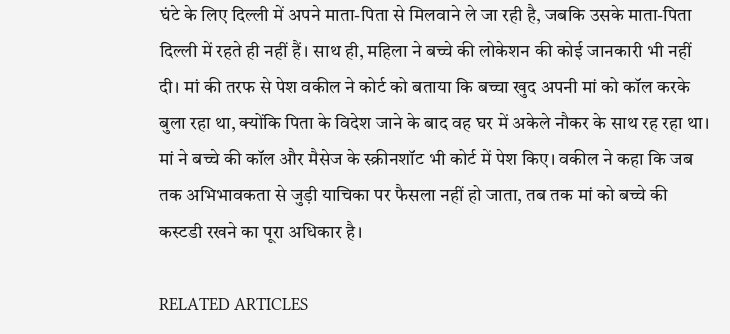घंटे के लिए दिल्ली में अपने माता-पिता से मिलवाने ले जा रही है, जबकि उसके माता-पिता दिल्ली में रहते ही नहीं हैं। साथ ही, महिला ने बच्चे की लोकेशन की कोई जानकारी भी नहीं दी। मां की तरफ से पेश वकील ने कोर्ट को बताया कि बच्चा खुद अपनी मां को कॉल करके बुला रहा था, क्योंकि पिता के विदेश जाने के बाद वह घर में अकेले नौकर के साथ रह रहा था। मां ने बच्चे की कॉल और मैसेज के स्क्रीनशॉट भी कोर्ट में पेश किए। वकील ने कहा कि जब तक अभिभावकता से जुड़ी याचिका पर फैसला नहीं हो जाता, तब तक मां को बच्चे की कस्टडी रखने का पूरा अधिकार है।

RELATED ARTICLES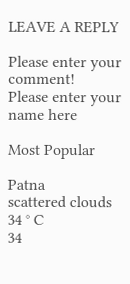LEAVE A REPLY

Please enter your comment!
Please enter your name here

Most Popular

Patna
scattered clouds
34 ° C
34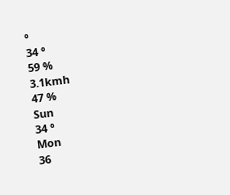°
34 °
59 %
3.1kmh
47 %
Sun
34 °
Mon
36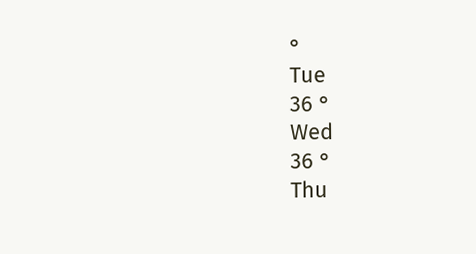°
Tue
36 °
Wed
36 °
Thu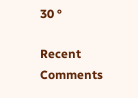30 °

Recent Comments